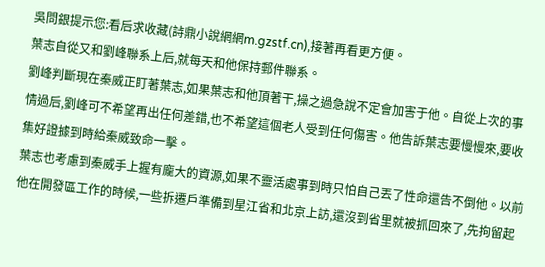吳問銀提示您:看后求收藏(詩鼎小說網網m.gzstf.cn),接著再看更方便。
葉志自從又和劉峰聯系上后,就每天和他保持郵件聯系。
劉峰判斷現在秦威正盯著葉志,如果葉志和他頂著干,操之過急說不定會加害于他。自從上次的事情過后,劉峰可不希望再出任何差錯,也不希望這個老人受到任何傷害。他告訴葉志要慢慢來,要收集好證據到時給秦威致命一擊。
葉志也考慮到秦威手上握有龐大的資源,如果不靈活處事到時只怕自己丟了性命還告不倒他。以前他在開發區工作的時候,一些拆遷戶準備到星江省和北京上訪,還沒到省里就被抓回來了,先拘留起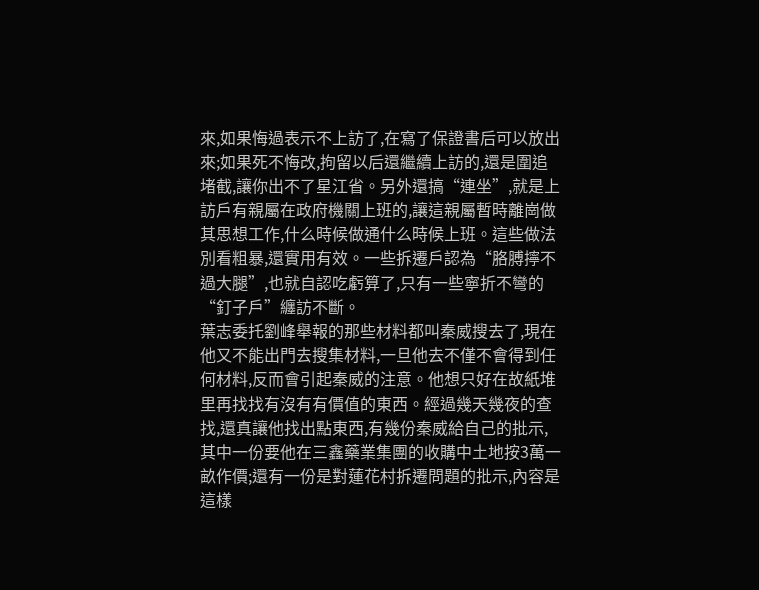來,如果悔過表示不上訪了,在寫了保證書后可以放出來;如果死不悔改,拘留以后還繼續上訪的,還是圍追堵截,讓你出不了星江省。另外還搞“連坐”,就是上訪戶有親屬在政府機關上班的,讓這親屬暫時離崗做其思想工作,什么時候做通什么時候上班。這些做法別看粗暴,還實用有效。一些拆遷戶認為“胳膊擰不過大腿”,也就自認吃虧算了,只有一些寧折不彎的“釘子戶”纏訪不斷。
葉志委托劉峰舉報的那些材料都叫秦威搜去了,現在他又不能出門去搜集材料,一旦他去不僅不會得到任何材料,反而會引起秦威的注意。他想只好在故紙堆里再找找有沒有有價值的東西。經過幾天幾夜的查找,還真讓他找出點東西,有幾份秦威給自己的批示,其中一份要他在三鑫藥業集團的收購中土地按3萬一畝作價;還有一份是對蓮花村拆遷問題的批示,內容是這樣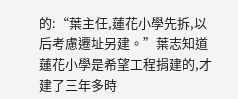的:“葉主任,蓮花小學先拆,以后考慮遷址另建。”葉志知道蓮花小學是希望工程捐建的,才建了三年多時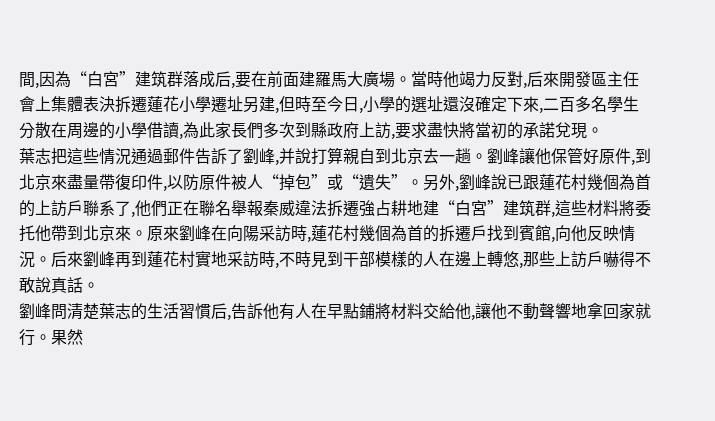間,因為“白宮”建筑群落成后,要在前面建羅馬大廣場。當時他竭力反對,后來開發區主任會上集體表決拆遷蓮花小學遷址另建,但時至今日,小學的選址還沒確定下來,二百多名學生分散在周邊的小學借讀,為此家長們多次到縣政府上訪,要求盡快將當初的承諾兌現。
葉志把這些情況通過郵件告訴了劉峰,并說打算親自到北京去一趟。劉峰讓他保管好原件,到北京來盡量帶復印件,以防原件被人“掉包”或“遺失”。另外,劉峰說已跟蓮花村幾個為首的上訪戶聯系了,他們正在聯名舉報秦威違法拆遷強占耕地建“白宮”建筑群,這些材料將委托他帶到北京來。原來劉峰在向陽采訪時,蓮花村幾個為首的拆遷戶找到賓館,向他反映情況。后來劉峰再到蓮花村實地采訪時,不時見到干部模樣的人在邊上轉悠,那些上訪戶嚇得不敢說真話。
劉峰問清楚葉志的生活習慣后,告訴他有人在早點鋪將材料交給他,讓他不動聲響地拿回家就行。果然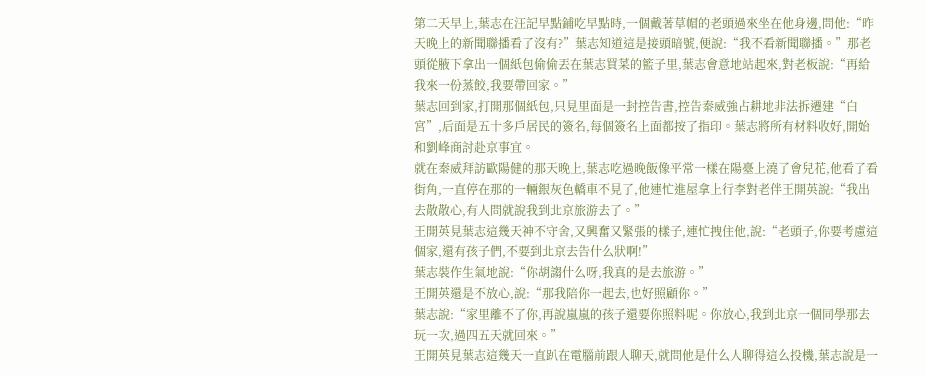第二天早上,葉志在汪記早點鋪吃早點時,一個戴著草帽的老頭過來坐在他身邊,問他:“昨天晚上的新聞聯播看了沒有?”葉志知道這是接頭暗號,便說:“我不看新聞聯播。”那老頭從腋下拿出一個紙包偷偷丟在葉志買菜的籃子里,葉志會意地站起來,對老板說:“再給我來一份蒸餃,我要帶回家。”
葉志回到家,打開那個紙包,只見里面是一封控告書,控告秦威強占耕地非法拆遷建“白宮”,后面是五十多戶居民的簽名,每個簽名上面都按了指印。葉志將所有材料收好,開始和劉峰商討赴京事宜。
就在秦威拜訪歐陽健的那天晚上,葉志吃過晚飯像平常一樣在陽臺上澆了會兒花,他看了看街角,一直停在那的一輛銀灰色轎車不見了,他連忙進屋拿上行李對老伴王開英說:“我出去散散心,有人問就說我到北京旅游去了。”
王開英見葉志這幾天神不守舍,又興奮又緊張的樣子,連忙拽住他,說:“老頭子,你要考慮這個家,還有孩子們,不要到北京去告什么狀啊!”
葉志裝作生氣地說:“你胡謅什么呀,我真的是去旅游。”
王開英還是不放心,說:“那我陪你一起去,也好照顧你。”
葉志說:“家里離不了你,再說嵐嵐的孩子還要你照料呢。你放心,我到北京一個同學那去玩一次,過四五天就回來。”
王開英見葉志這幾天一直趴在電腦前跟人聊天,就問他是什么人聊得這么投機,葉志說是一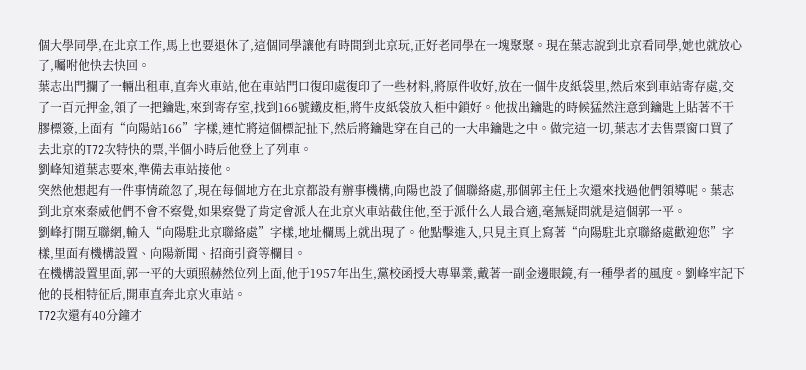個大學同學,在北京工作,馬上也要退休了,這個同學讓他有時間到北京玩,正好老同學在一塊聚聚。現在葉志說到北京看同學,她也就放心了,囑咐他快去快回。
葉志出門攔了一輛出租車,直奔火車站,他在車站門口復印處復印了一些材料,將原件收好,放在一個牛皮紙袋里,然后來到車站寄存處,交了一百元押金,領了一把鑰匙,來到寄存室,找到166號鐵皮柜,將牛皮紙袋放入柜中鎖好。他拔出鑰匙的時候猛然注意到鑰匙上貼著不干膠標簽,上面有“向陽站166”字樣,連忙將這個標記扯下,然后將鑰匙穿在自己的一大串鑰匙之中。做完這一切,葉志才去售票窗口買了去北京的T72次特快的票,半個小時后他登上了列車。
劉峰知道葉志要來,準備去車站接他。
突然他想起有一件事情疏忽了,現在每個地方在北京都設有辦事機構,向陽也設了個聯絡處,那個郭主任上次還來找過他們領導呢。葉志到北京來秦威他們不會不察覺,如果察覺了肯定會派人在北京火車站截住他,至于派什么人最合適,毫無疑問就是這個郭一平。
劉峰打開互聯網,輸入“向陽駐北京聯絡處”字樣,地址欄馬上就出現了。他點擊進入,只見主頁上寫著“向陽駐北京聯絡處歡迎您”字樣,里面有機構設置、向陽新聞、招商引資等欄目。
在機構設置里面,郭一平的大頭照赫然位列上面,他于1957年出生,黨校函授大專畢業,戴著一副金邊眼鏡,有一種學者的風度。劉峰牢記下他的長相特征后,開車直奔北京火車站。
T72次還有40分鐘才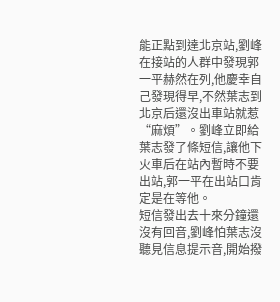能正點到達北京站,劉峰在接站的人群中發現郭一平赫然在列,他慶幸自己發現得早,不然葉志到北京后還沒出車站就惹“麻煩”。劉峰立即給葉志發了條短信,讓他下火車后在站內暫時不要出站,郭一平在出站口肯定是在等他。
短信發出去十來分鐘還沒有回音,劉峰怕葉志沒聽見信息提示音,開始撥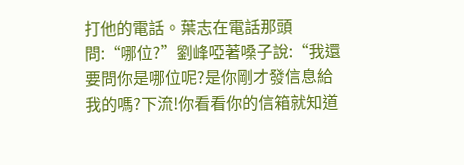打他的電話。葉志在電話那頭問:“哪位?”劉峰啞著嗓子說:“我還要問你是哪位呢?是你剛才發信息給我的嗎?下流!你看看你的信箱就知道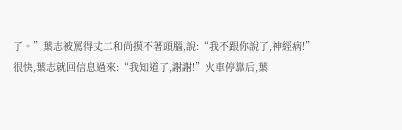了。”葉志被罵得丈二和尚摸不著頭腦,說:“我不跟你說了,神經病!”
很快,葉志就回信息過來:“我知道了,謝謝!”火車停靠后,葉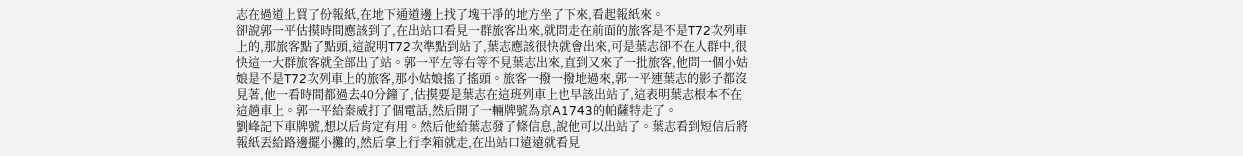志在過道上買了份報紙,在地下通道邊上找了塊干凈的地方坐了下來,看起報紙來。
卻說郭一平估摸時間應該到了,在出站口看見一群旅客出來,就問走在前面的旅客是不是T72次列車上的,那旅客點了點頭,這說明T72次準點到站了,葉志應該很快就會出來,可是葉志卻不在人群中,很快這一大群旅客就全部出了站。郭一平左等右等不見葉志出來,直到又來了一批旅客,他問一個小姑娘是不是T72次列車上的旅客,那小姑娘搖了搖頭。旅客一撥一撥地過來,郭一平連葉志的影子都沒見著,他一看時間都過去40分鐘了,估摸要是葉志在這班列車上也早該出站了,這表明葉志根本不在這趟車上。郭一平給秦威打了個電話,然后開了一輛牌號為京A1743的帕薩特走了。
劉峰記下車牌號,想以后肯定有用。然后他給葉志發了條信息,說他可以出站了。葉志看到短信后將報紙丟給路邊擺小攤的,然后拿上行李箱就走,在出站口遠遠就看見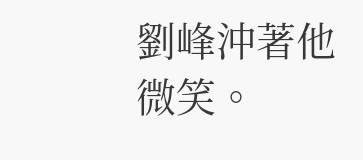劉峰沖著他微笑。